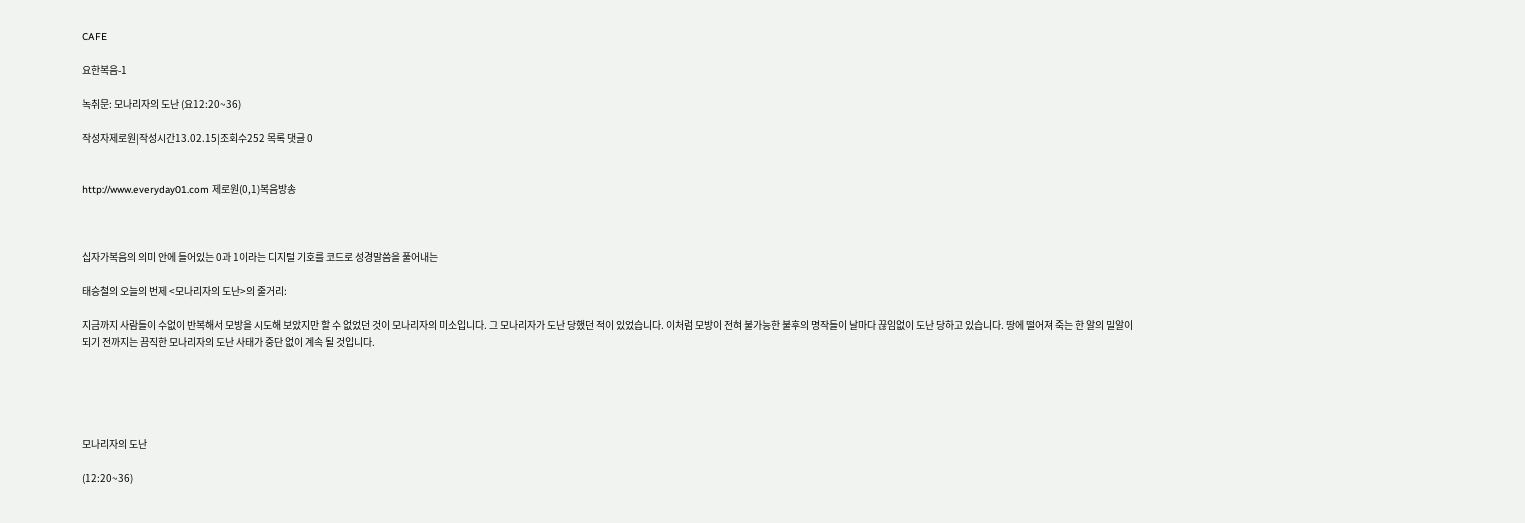CAFE

요한복음-1

녹취문: 모나리자의 도난 (요12:20~36)

작성자제로원|작성시간13.02.15|조회수252 목록 댓글 0


http://www.everyday01.com 제로원(0,1)복음방송



십자가복음의 의미 안에 들어있는 0과 1이라는 디지털 기호를 코드로 성경말씀을 풀어내는

태승철의 오늘의 번제 <모나리자의 도난>의 줄거리:

지금까지 사람들이 수없이 반복해서 모방을 시도해 보았지만 할 수 없었던 것이 모나리자의 미소입니다. 그 모나리자가 도난 당했던 적이 있었습니다. 이처럼 모방이 전혀 불가능한 불후의 명작들이 날마다 끊임없이 도난 당하고 있습니다. 땅에 떨어져 죽는 한 알의 밀알이 되기 전까지는 끔직한 모나리자의 도난 사태가 중단 없이 계속 될 것입니다.





모나리자의 도난

(12:20~36)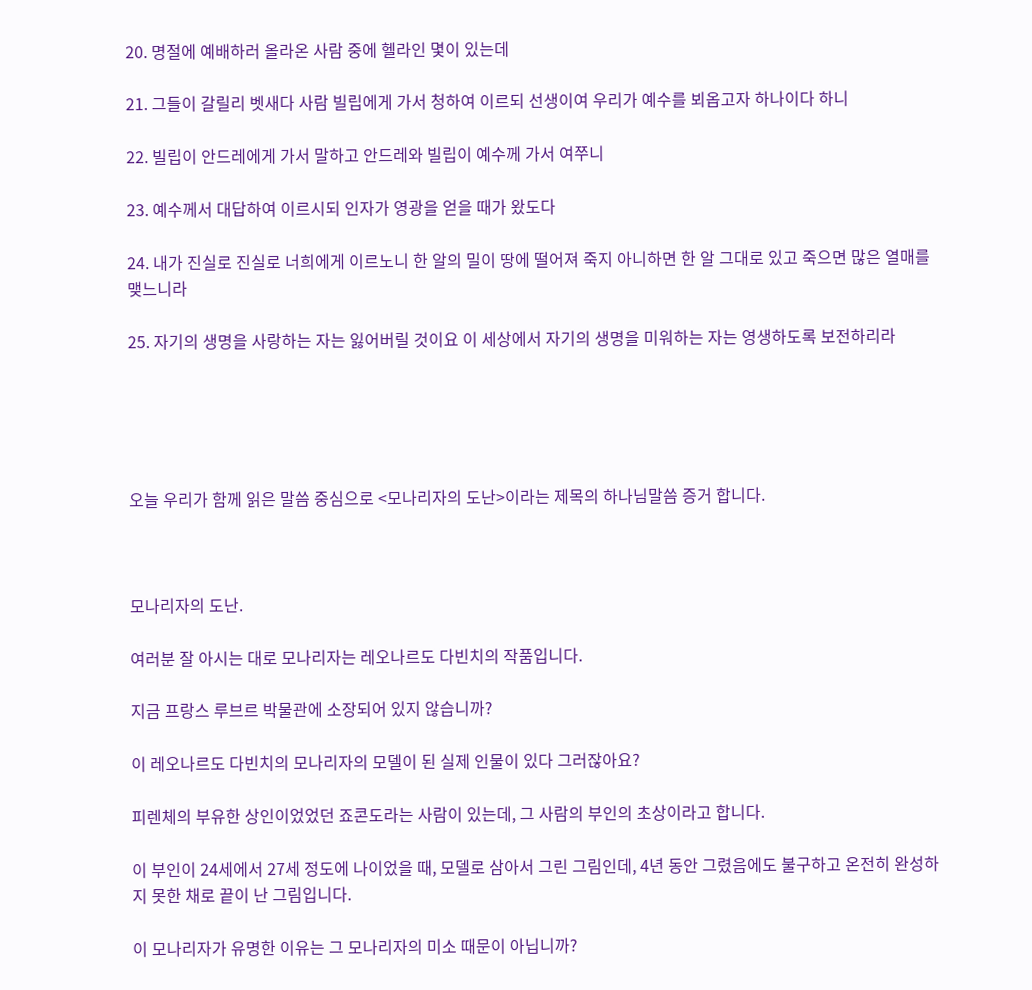20. 명절에 예배하러 올라온 사람 중에 헬라인 몇이 있는데

21. 그들이 갈릴리 벳새다 사람 빌립에게 가서 청하여 이르되 선생이여 우리가 예수를 뵈옵고자 하나이다 하니

22. 빌립이 안드레에게 가서 말하고 안드레와 빌립이 예수께 가서 여쭈니

23. 예수께서 대답하여 이르시되 인자가 영광을 얻을 때가 왔도다

24. 내가 진실로 진실로 너희에게 이르노니 한 알의 밀이 땅에 떨어져 죽지 아니하면 한 알 그대로 있고 죽으면 많은 열매를 맺느니라

25. 자기의 생명을 사랑하는 자는 잃어버릴 것이요 이 세상에서 자기의 생명을 미워하는 자는 영생하도록 보전하리라





오늘 우리가 함께 읽은 말씀 중심으로 <모나리자의 도난>이라는 제목의 하나님말씀 증거 합니다.



모나리자의 도난.

여러분 잘 아시는 대로 모나리자는 레오나르도 다빈치의 작품입니다.

지금 프랑스 루브르 박물관에 소장되어 있지 않습니까?

이 레오나르도 다빈치의 모나리자의 모델이 된 실제 인물이 있다 그러잖아요?

피렌체의 부유한 상인이었었던 죠콘도라는 사람이 있는데, 그 사람의 부인의 초상이라고 합니다.

이 부인이 24세에서 27세 정도에 나이었을 때, 모델로 삼아서 그린 그림인데, 4년 동안 그렸음에도 불구하고 온전히 완성하지 못한 채로 끝이 난 그림입니다.

이 모나리자가 유명한 이유는 그 모나리자의 미소 때문이 아닙니까?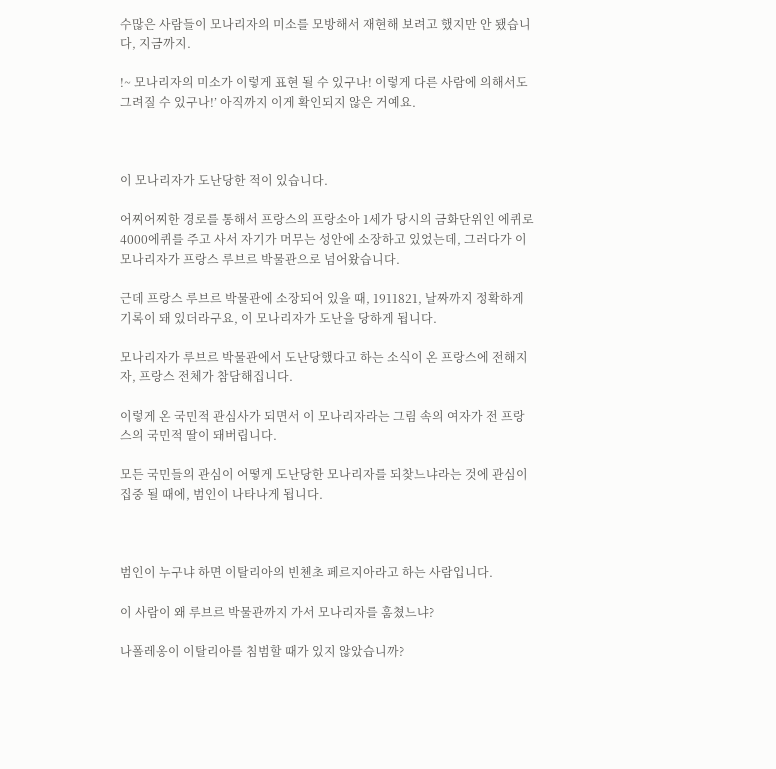수많은 사람들이 모나리자의 미소를 모방해서 재현해 보려고 했지만 안 됐습니다, 지금까지.

!~ 모나리자의 미소가 이렇게 표현 될 수 있구나! 이렇게 다른 사람에 의해서도 그려질 수 있구나!’ 아직까지 이게 확인되지 않은 거예요.



이 모나리자가 도난당한 적이 있습니다.

어찌어찌한 경로를 통해서 프랑스의 프랑소아 1세가 당시의 금화단위인 에퀴로 4000에퀴를 주고 사서 자기가 머무는 성안에 소장하고 있었는데, 그러다가 이 모나리자가 프랑스 루브르 박물관으로 넘어왔습니다.

근데 프랑스 루브르 박물관에 소장되어 있을 때, 1911821, 날짜까지 정확하게 기록이 돼 있더라구요, 이 모나리자가 도난을 당하게 됩니다.

모나리자가 루브르 박물관에서 도난당했다고 하는 소식이 온 프랑스에 전해지자, 프랑스 전체가 참담해집니다.

이렇게 온 국민적 관심사가 되면서 이 모나리자라는 그림 속의 여자가 전 프랑스의 국민적 딸이 돼버립니다.

모든 국민들의 관심이 어떻게 도난당한 모나리자를 되찾느냐라는 것에 관심이 집중 될 때에, 범인이 나타나게 됩니다.



범인이 누구냐 하면 이탈리아의 빈첸초 페르지아라고 하는 사람입니다.

이 사람이 왜 루브르 박물관까지 가서 모나리자를 훔쳤느냐?

나폴레옹이 이탈리아를 침범할 때가 있지 않았습니까?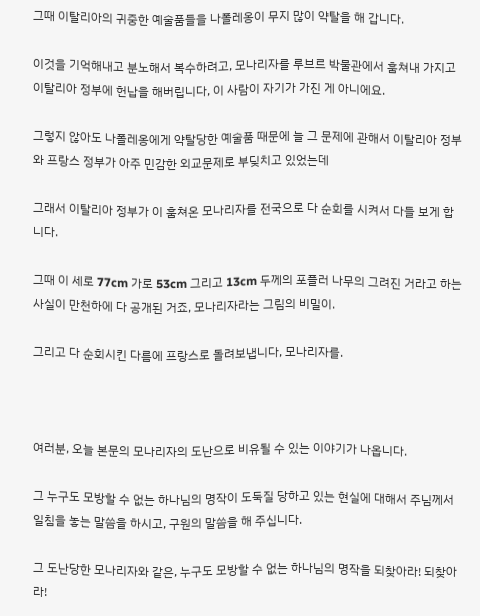그때 이탈리아의 귀중한 예술품들을 나폴레옹이 무지 많이 약탈을 해 갑니다.

이것을 기억해내고 분노해서 복수하려고, 모나리자를 루브르 박물관에서 훔쳐내 가지고 이탈리아 정부에 헌납을 해버립니다, 이 사람이 자기가 가진 게 아니에요.

그렇지 않아도 나폴레옹에게 약탈당한 예술품 때문에 늘 그 문제에 관해서 이탈리아 정부와 프랑스 정부가 아주 민감한 외교문제로 부딪치고 있었는데

그래서 이탈리아 정부가 이 훔쳐온 모나리자를 전국으로 다 순회를 시켜서 다들 보게 합니다.

그때 이 세로 77cm 가로 53cm 그리고 13cm 두께의 포플러 나무의 그려진 거라고 하는 사실이 만천하에 다 공개된 거죠, 모나리자라는 그림의 비밀이.

그리고 다 순회시킨 다름에 프랑스로 돌려보냅니다, 모나리자를.



여러분, 오늘 본문의 모나리자의 도난으로 비유될 수 있는 이야기가 나옵니다.

그 누구도 모방할 수 없는 하나님의 명작이 도둑질 당하고 있는 현실에 대해서 주님께서 일침을 놓는 말씀을 하시고, 구원의 말씀을 해 주십니다.

그 도난당한 모나리자와 같은, 누구도 모방할 수 없는 하나님의 명작을 되찾아라! 되찾아라!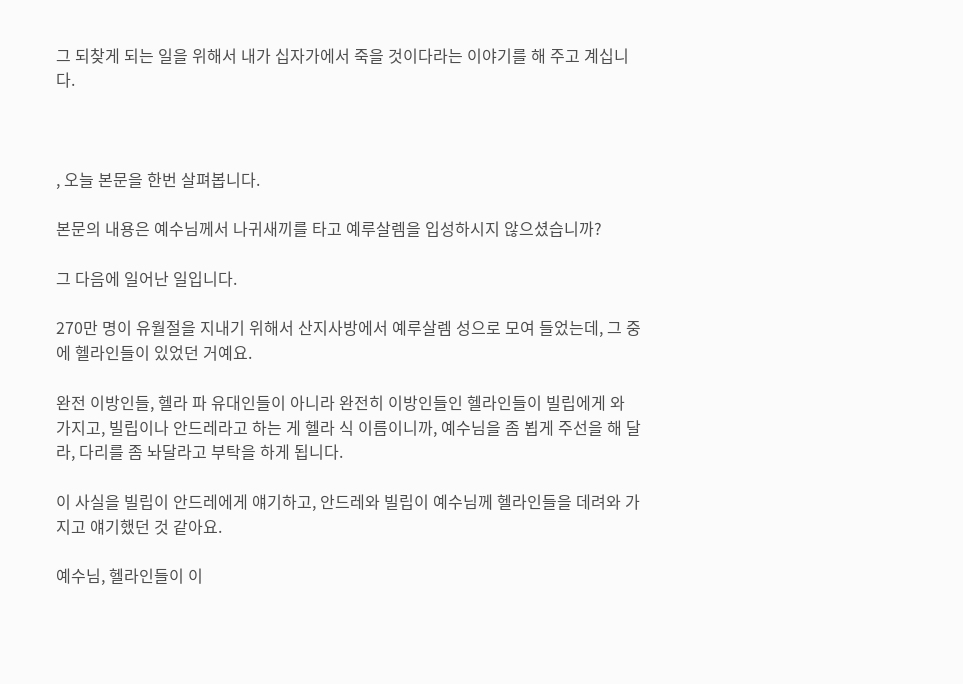그 되찾게 되는 일을 위해서 내가 십자가에서 죽을 것이다라는 이야기를 해 주고 계십니다.



, 오늘 본문을 한번 살펴봅니다.

본문의 내용은 예수님께서 나귀새끼를 타고 예루살렘을 입성하시지 않으셨습니까?

그 다음에 일어난 일입니다.

270만 명이 유월절을 지내기 위해서 산지사방에서 예루살렘 성으로 모여 들었는데, 그 중에 헬라인들이 있었던 거예요.

완전 이방인들, 헬라 파 유대인들이 아니라 완전히 이방인들인 헬라인들이 빌립에게 와 가지고, 빌립이나 안드레라고 하는 게 헬라 식 이름이니까, 예수님을 좀 뵙게 주선을 해 달라, 다리를 좀 놔달라고 부탁을 하게 됩니다.

이 사실을 빌립이 안드레에게 얘기하고, 안드레와 빌립이 예수님께 헬라인들을 데려와 가지고 얘기했던 것 같아요.

예수님, 헬라인들이 이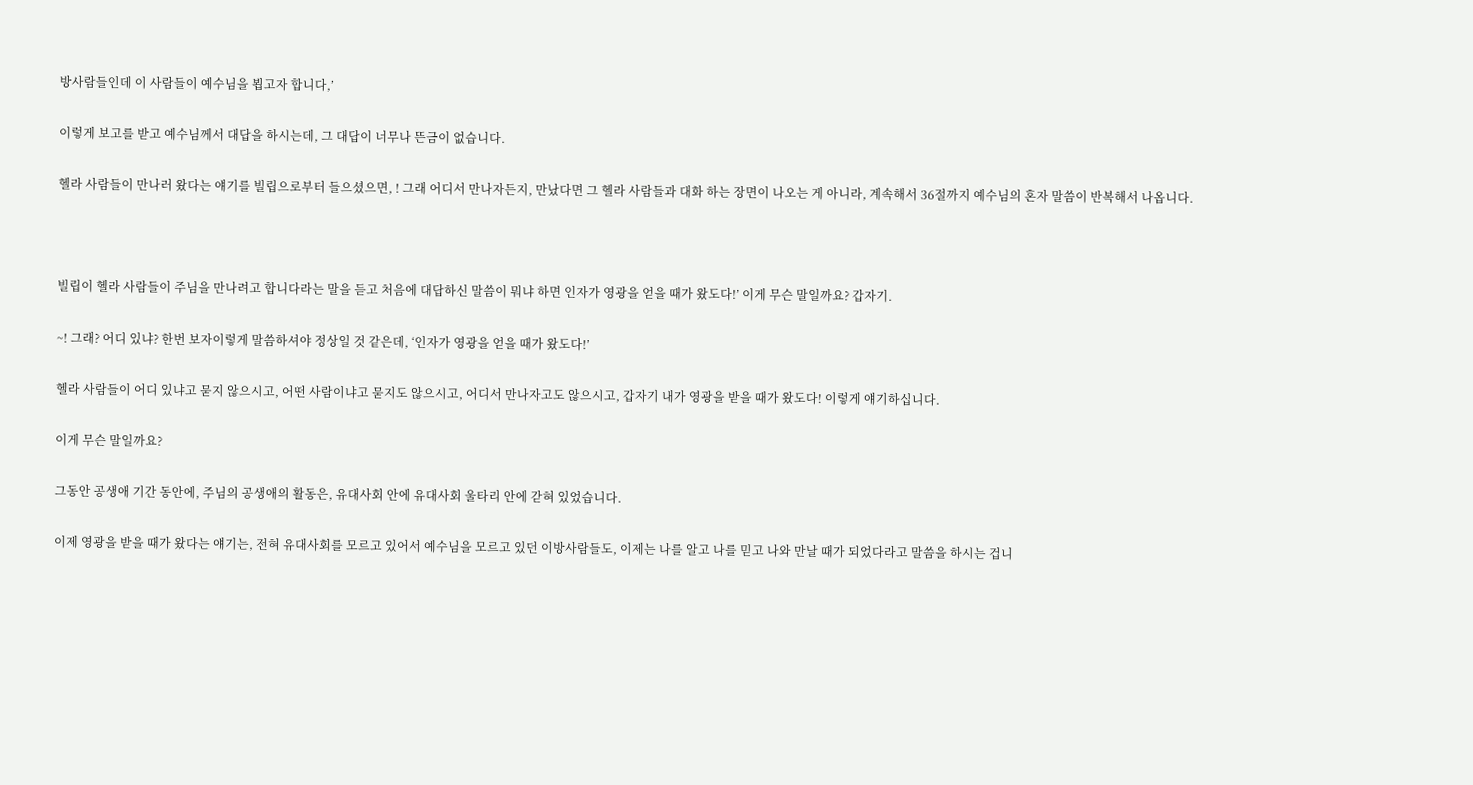방사람들인데 이 사람들이 예수님을 뵙고자 합니다,’

이렇게 보고를 받고 예수님께서 대답을 하시는데, 그 대답이 너무나 뜬금이 없습니다.

헬라 사람들이 만나러 왔다는 얘기를 빌립으로부터 들으셨으면, ! 그래 어디서 만나자든지, 만났다면 그 헬라 사람들과 대화 하는 장면이 나오는 게 아니라, 계속해서 36절까지 예수님의 혼자 말씀이 반복해서 나옵니다.



빌립이 헬라 사람들이 주님을 만나려고 합니다라는 말을 듣고 처음에 대답하신 말씀이 뭐냐 하면 인자가 영광을 얻을 때가 왔도다!’ 이게 무슨 말일까요? 갑자기.

~! 그래? 어디 있냐? 한번 보자이렇게 말씀하셔야 정상일 것 같은데, ‘인자가 영광을 얻을 때가 왔도다!’

헬라 사람들이 어디 있냐고 묻지 않으시고, 어떤 사람이냐고 묻지도 않으시고, 어디서 만나자고도 않으시고, 갑자기 내가 영광을 받을 때가 왔도다! 이렇게 얘기하십니다.

이게 무슨 말일까요?

그동안 공생애 기간 동안에, 주님의 공생애의 활동은, 유대사회 안에 유대사회 울타리 안에 갇혀 있었습니다.

이제 영광을 받을 때가 왔다는 얘기는, 전혀 유대사회를 모르고 있어서 예수님을 모르고 있던 이방사람들도, 이제는 나를 알고 나를 믿고 나와 만날 때가 되었다라고 말씀을 하시는 겁니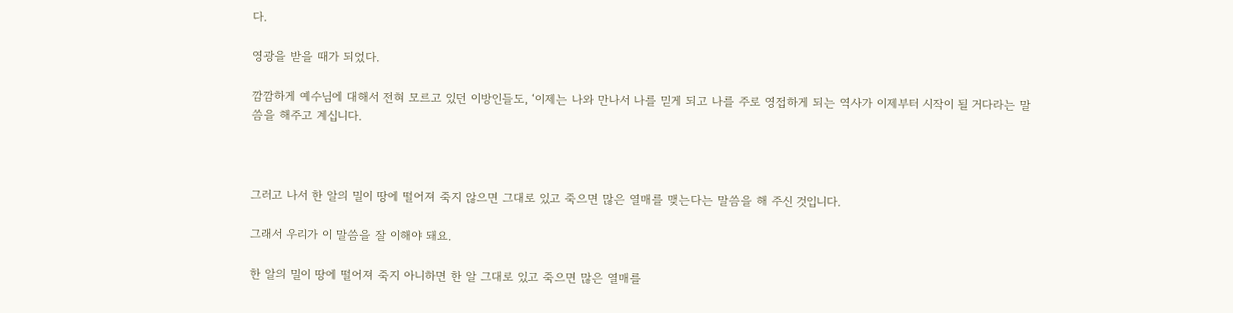다.

영광을 받을 때가 되었다.

깜깜하게 예수님에 대해서 전혀 모르고 있던 이방인들도, ‘이제는 나와 만나서 나를 믿게 되고 나를 주로 영접하게 되는 역사가 이제부터 시작이 될 거다라는 말씀을 해주고 계십니다.



그러고 나서 한 알의 밀이 땅에 떨어져 죽지 않으면 그대로 있고 죽으면 많은 열매를 맺는다는 말씀을 해 주신 것입니다.

그래서 우리가 이 말씀을 잘 이해야 돼요.

한 알의 밀이 땅에 떨어져 죽지 아니하면 한 알 그대로 있고 죽으면 많은 열매를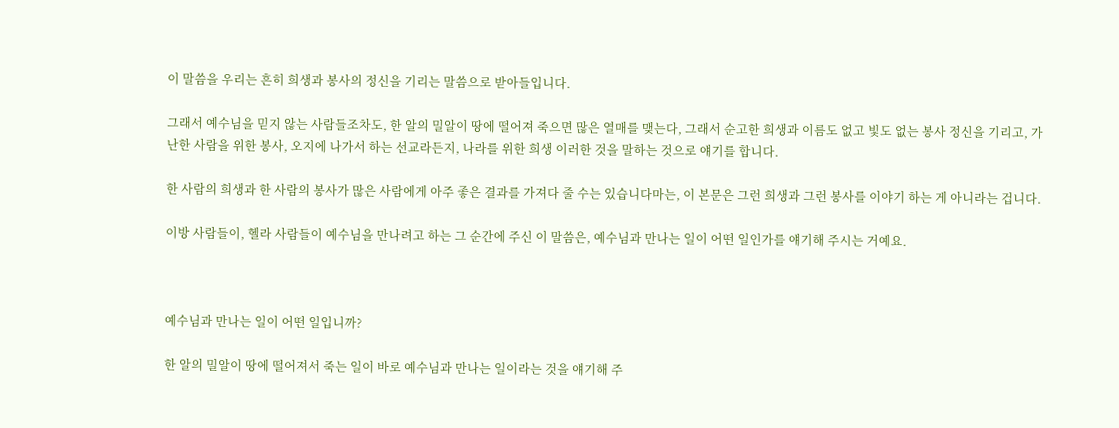이 말씀을 우리는 흔히 희생과 봉사의 정신을 기리는 말씀으로 받아들입니다.

그래서 예수님을 믿지 않는 사람들조차도, 한 알의 밀알이 땅에 떨어져 죽으면 많은 열매를 맺는다, 그래서 순고한 희생과 이름도 없고 빛도 없는 봉사 정신을 기리고, 가난한 사람을 위한 봉사, 오지에 나가서 하는 선교라든지, 나라를 위한 희생 이러한 것을 말하는 것으로 얘기를 합니다.

한 사람의 희생과 한 사람의 봉사가 많은 사람에게 아주 좋은 결과를 가져다 줄 수는 있습니다마는, 이 본문은 그런 희생과 그런 봉사를 이야기 하는 게 아니라는 겁니다.

이방 사람들이, 헬라 사람들이 예수님을 만나려고 하는 그 순간에 주신 이 말씀은, 예수님과 만나는 일이 어떤 일인가를 얘기해 주시는 거예요.



예수님과 만나는 일이 어떤 일입니까?

한 알의 밀알이 땅에 떨어져서 죽는 일이 바로 예수님과 만나는 일이라는 것을 얘기해 주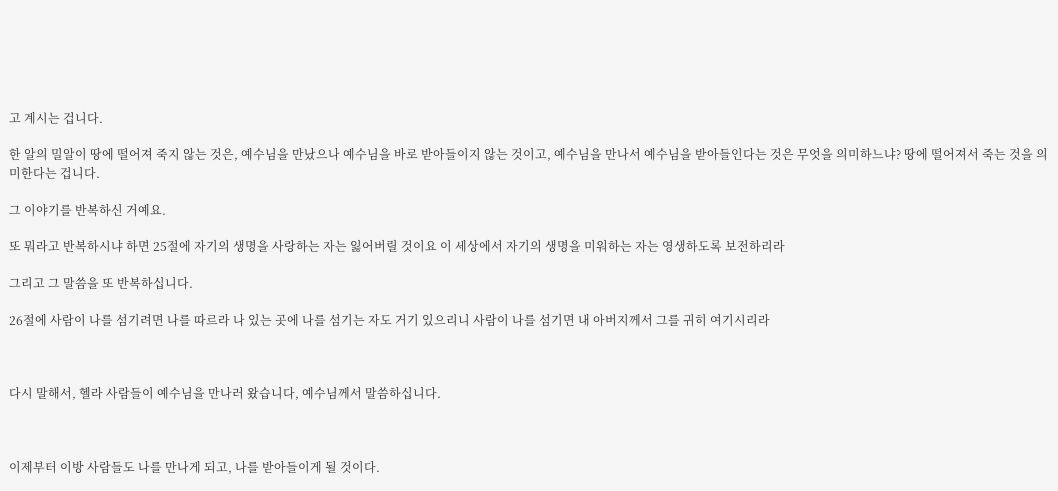고 계시는 겁니다.

한 알의 밀알이 땅에 떨어져 죽지 않는 것은, 예수님을 만났으나 예수님을 바로 받아들이지 않는 것이고, 예수님을 만나서 예수님을 받아들인다는 것은 무엇을 의미하느냐? 땅에 떨어져서 죽는 것을 의미한다는 겁니다.

그 이야기를 반복하신 거예요.

또 뭐라고 반복하시냐 하면 25절에 자기의 생명을 사랑하는 자는 잃어버릴 것이요 이 세상에서 자기의 생명을 미워하는 자는 영생하도록 보전하리라

그리고 그 말씀을 또 반복하십니다.

26절에 사람이 나를 섬기려면 나를 따르라 나 있는 곳에 나를 섬기는 자도 거기 있으리니 사람이 나를 섬기면 내 아버지께서 그를 귀히 여기시리라



다시 말해서, 헬라 사람들이 예수님을 만나러 왔습니다, 예수님께서 말씀하십니다.



이제부터 이방 사람들도 나를 만나게 되고, 나를 받아들이게 될 것이다.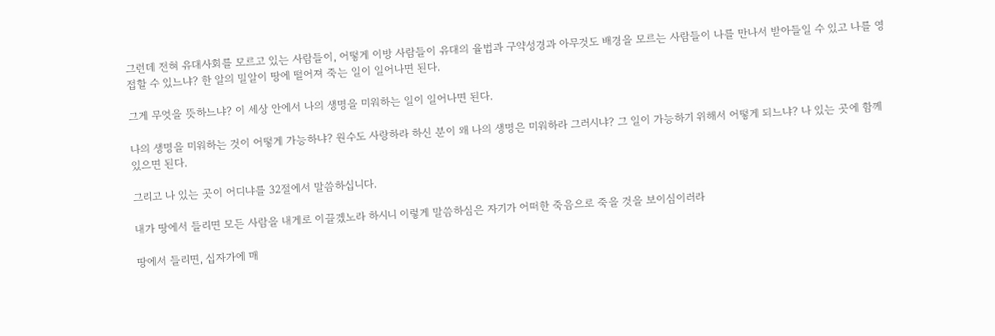그런데 전혀 유대사회를 모르고 있는 사람들이, 어떻게 이방 사람들이 유대의 율법과 구약성경과 아무것도 배경을 모르는 사람들이 나를 만나서 받아들일 수 있고 나를 영접할 수 있느냐? 한 알의 밀알이 땅에 떨어져 죽는 일이 일어나면 된다.

그게 무엇을 뜻하느냐? 이 세상 안에서 나의 생명을 미워하는 일이 일어나면 된다.

나의 생명을 미워하는 것이 어떻게 가능하냐? 원수도 사랑하라 하신 분이 왜 나의 생명은 미워하라 그러시냐? 그 일이 가능하기 위해서 어떻게 되느냐? 나 있는 곳에 함께 있으면 된다.

그리고 나 있는 곳이 어디냐를 32절에서 말씀하십니다.

내가 땅에서 들리면 모든 사람을 내게로 이끌겠노라 하시니 이렇게 말씀하심은 자기가 어떠한 죽음으로 죽을 것을 보이심이러라

땅에서 들리면, 십자가에 매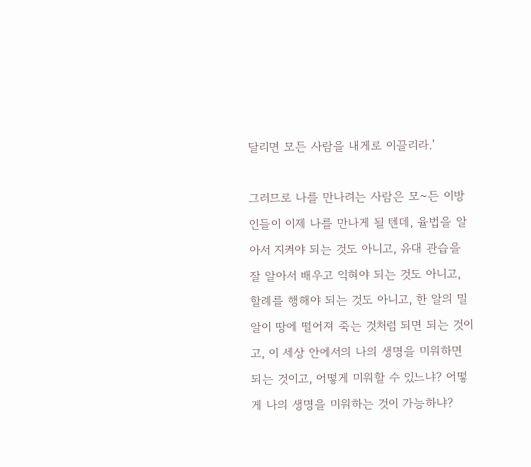달리면 모든 사람을 내게로 이끌리라.’

그러므로 나를 만나려는 사람은 모~든 이방인들이 이제 나를 만나게 될 텐데, 율법을 알아서 지켜야 되는 것도 아니고, 유대 관습을 잘 알아서 배우고 익혀야 되는 것도 아니고, 할례를 행해야 되는 것도 아니고, 한 알의 밀알이 땅에 떨어져 죽는 것처럼 되면 되는 것이고, 이 세상 안에서의 나의 생명을 미워하면 되는 것이고, 어떻게 미워할 수 있느냐? 어떻게 나의 생명을 미워하는 것이 가능하냐?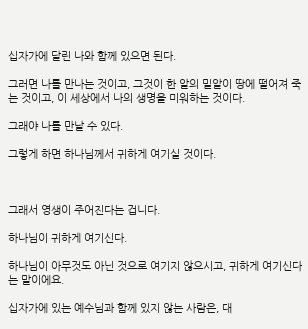십자가에 달린 나와 함께 있으면 된다.

그러면 나를 만나는 것이고, 그것이 한 알의 밀알이 땅에 떨어져 죽는 것이고, 이 세상에서 나의 생명을 미워하는 것이다.

그래야 나를 만날 수 있다.

그렇게 하면 하나님께서 귀하게 여기실 것이다.



그래서 영생이 주어진다는 겁니다.

하나님이 귀하게 여기신다.

하나님이 아무것도 아닌 것으로 여기지 않으시고, 귀하게 여기신다는 말이에요.

십자가에 있는 예수님과 함께 있지 않는 사람은, 대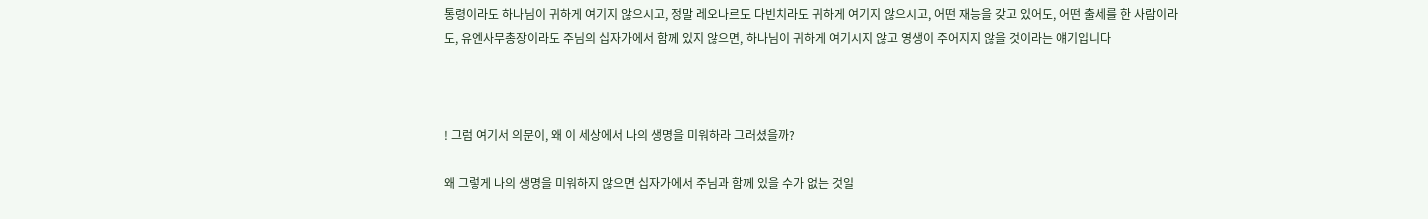통령이라도 하나님이 귀하게 여기지 않으시고, 정말 레오나르도 다빈치라도 귀하게 여기지 않으시고, 어떤 재능을 갖고 있어도, 어떤 출세를 한 사람이라도, 유엔사무총장이라도 주님의 십자가에서 함께 있지 않으면, 하나님이 귀하게 여기시지 않고 영생이 주어지지 않을 것이라는 얘기입니다



! 그럼 여기서 의문이, 왜 이 세상에서 나의 생명을 미워하라 그러셨을까?

왜 그렇게 나의 생명을 미워하지 않으면 십자가에서 주님과 함께 있을 수가 없는 것일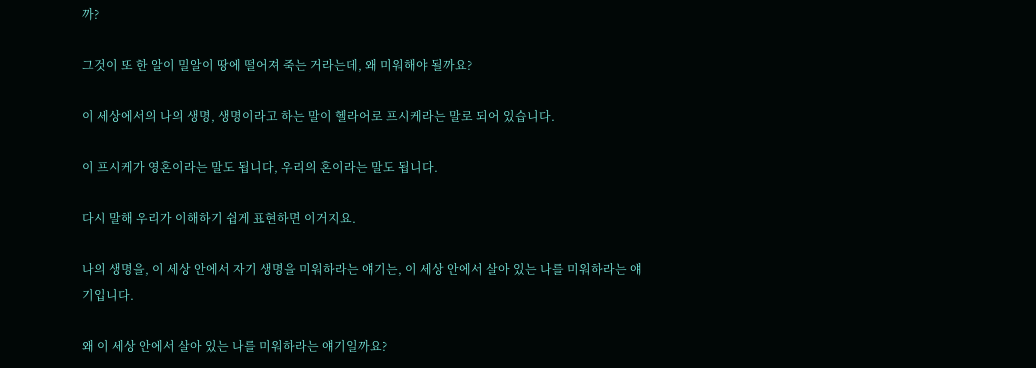까?

그것이 또 한 알이 밀알이 땅에 떨어져 죽는 거라는데, 왜 미워해야 될까요?

이 세상에서의 나의 생명, 생명이라고 하는 말이 헬라어로 프시케라는 말로 되어 있습니다.

이 프시케가 영혼이라는 말도 됩니다, 우리의 혼이라는 말도 됩니다.

다시 말해 우리가 이해하기 쉽게 표현하면 이거지요.

나의 생명을, 이 세상 안에서 자기 생명을 미워하라는 얘기는, 이 세상 안에서 살아 있는 나를 미워하라는 얘기입니다.

왜 이 세상 안에서 살아 있는 나를 미워하라는 얘기일까요?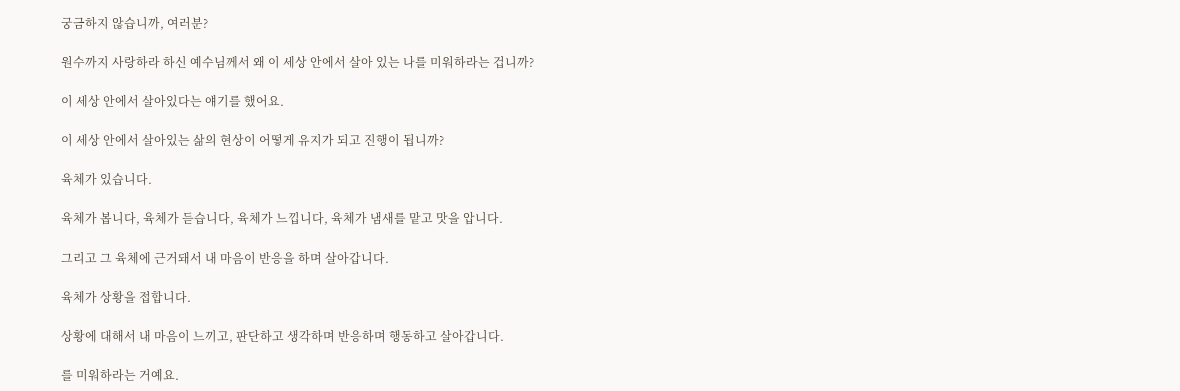궁금하지 않습니까, 여러분?

원수까지 사랑하라 하신 예수님께서 왜 이 세상 안에서 살아 있는 나를 미워하라는 겁니까?

이 세상 안에서 살아있다는 얘기를 했어요.

이 세상 안에서 살아있는 삶의 현상이 어떻게 유지가 되고 진행이 됩니까?

육체가 있습니다.

육체가 봅니다, 육체가 듣습니다, 육체가 느낍니다, 육체가 냄새를 맡고 맛을 압니다.

그리고 그 육체에 근거돼서 내 마음이 반응을 하며 살아갑니다.

육체가 상황을 접합니다.

상황에 대해서 내 마음이 느끼고, 판단하고 생각하며 반응하며 행동하고 살아갑니다.

를 미워하라는 거예요.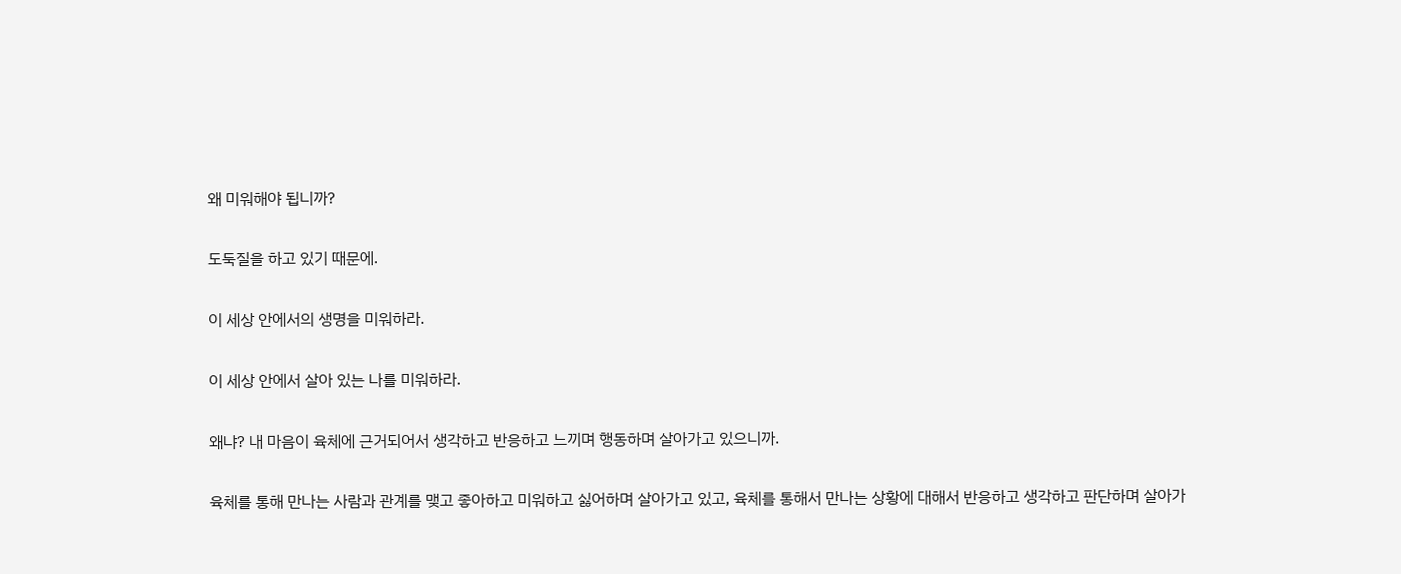왜 미워해야 됩니까?

도둑질을 하고 있기 때문에.

이 세상 안에서의 생명을 미워하라.

이 세상 안에서 살아 있는 나를 미워하라.

왜냐? 내 마음이 육체에 근거되어서 생각하고 반응하고 느끼며 행동하며 살아가고 있으니까.

육체를 통해 만나는 사람과 관계를 맺고 좋아하고 미워하고 싫어하며 살아가고 있고, 육체를 통해서 만나는 상황에 대해서 반응하고 생각하고 판단하며 살아가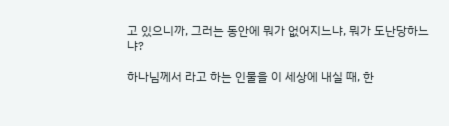고 있으니까, 그러는 동안에 뭐가 없어지느냐, 뭐가 도난당하느냐?

하나님께서 라고 하는 인물을 이 세상에 내실 때, 한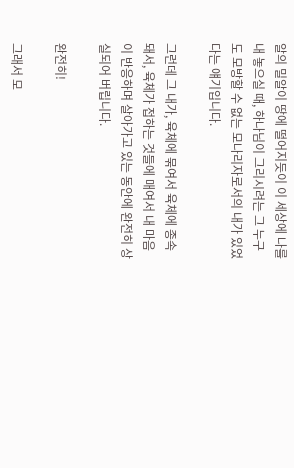알의 밀알이 땅에 떨어지듯이 이 세상에 나를 내 놓으실 때, 하나님이 그리시려는 그 누구도 모방할 수 없는 모나리자로서의 내가 있었다는 얘기입니다.

그런데 그 내가, 육체에 묶여서 육체에 종속돼서, 육체가 접하는 것들에 매여서 내 마음이 반응하며 살아가고 있는 동안에 완전히 상실되어 버립니다.

완전히!

그래서 모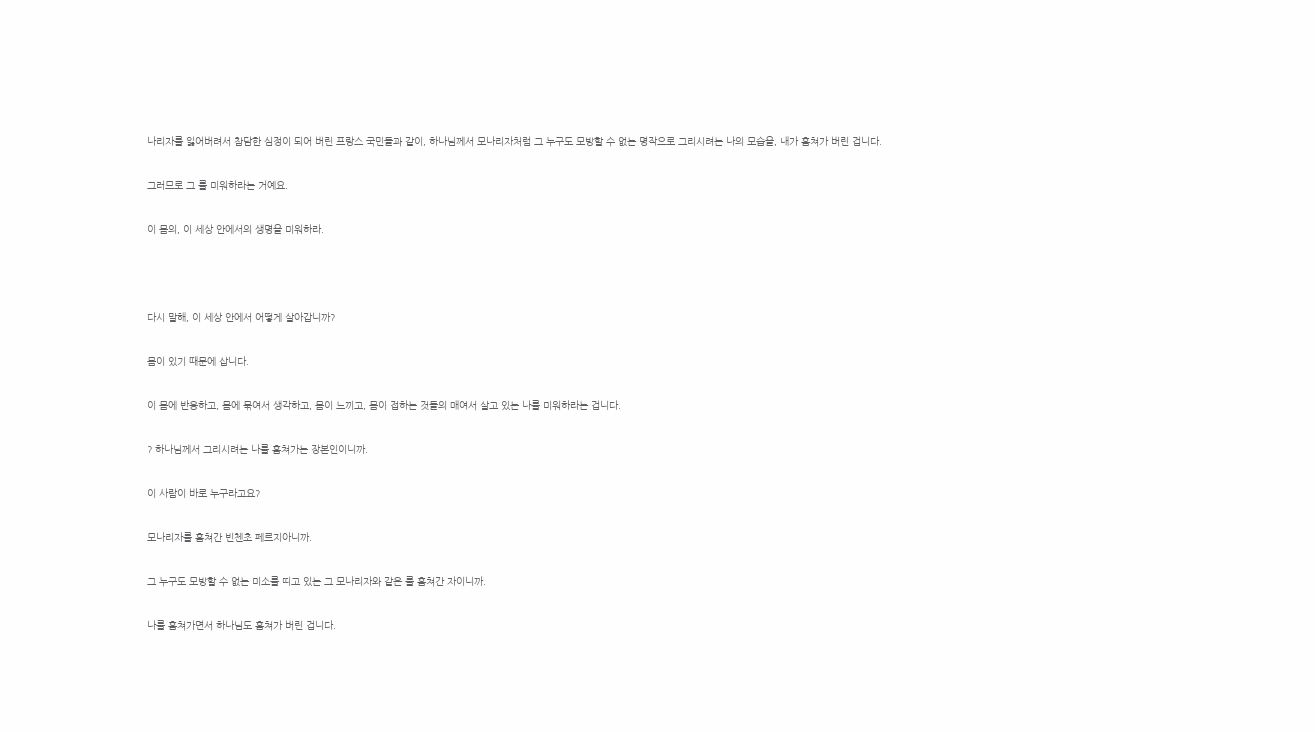나리자를 잃어버려서 참담한 심정이 되어 버린 프랑스 국민들과 같이, 하나님께서 모나리자처럼 그 누구도 모방할 수 없는 명작으로 그리시려는 나의 모습을, 내가 훔쳐가 버린 겁니다.

그러므로 그 를 미워하라는 거예요.

이 몸의, 이 세상 안에서의 생명을 미워하라.



다시 말해, 이 세상 안에서 어떻게 살아갑니까?

몸이 있기 때문에 삽니다.

이 몸에 반응하고, 몸에 묶여서 생각하고, 몸이 느끼고, 몸이 접하는 것들의 매여서 살고 있는 나를 미워하라는 겁니다.

? 하나님께서 그리시려는 나를 훔쳐가는 장본인이니까.

이 사람이 바로 누구라고요?

모나리자를 훔쳐간 빈첸초 페르지아니까.

그 누구도 모방할 수 없는 미소를 띠고 있는 그 모나리자와 같은 를 훔쳐간 자이니까.

나를 훔쳐가면서 하나님도 훔쳐가 버린 겁니다.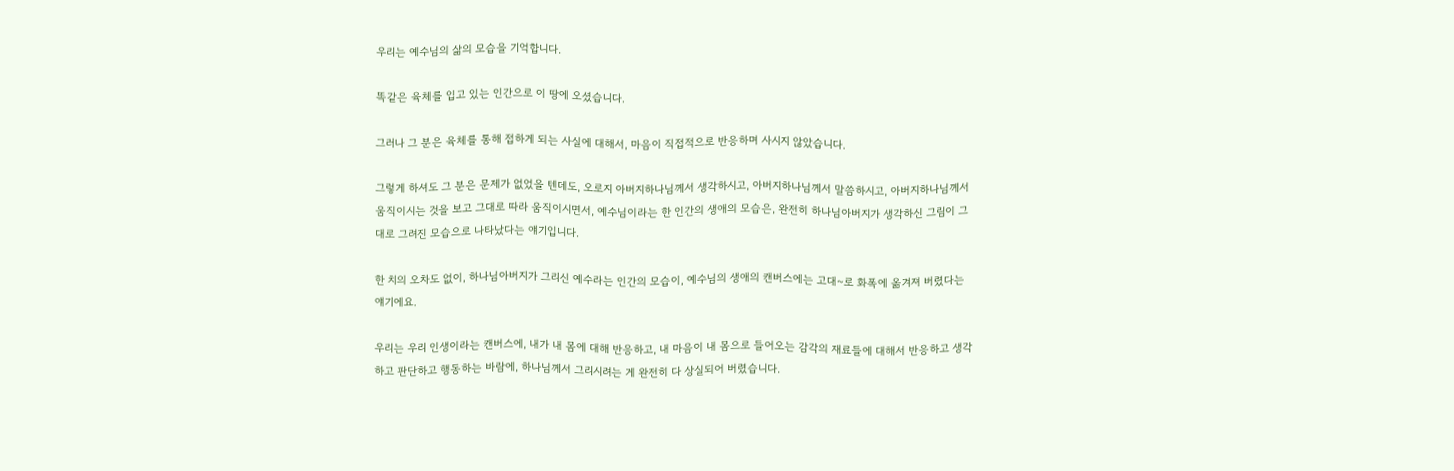우리는 예수님의 삶의 모습을 기억합니다.

똑같은 육체를 입고 있는 인간으로 이 땅에 오셨습니다.

그러나 그 분은 육체를 통해 접하게 되는 사실에 대해서, 마음이 직접적으로 반응하며 사시지 않았습니다.

그렇게 하셔도 그 분은 문제가 없었을 텐데도, 오로지 아버지하나님께서 생각하시고, 아버지하나님께서 말씀하시고, 아버지하나님께서 움직이시는 것을 보고 그대로 따라 움직이시면서, 예수님이라는 한 인간의 생애의 모습은, 완전히 하나님아버지가 생각하신 그림이 그대로 그려진 모습으로 나타났다는 얘기입니다.

한 치의 오차도 없이, 하나님아버지가 그리신 예수라는 인간의 모습이, 예수님의 생애의 캔버스에는 고대~로 화폭에 옮겨져 버렸다는 얘기에요.

우리는 우리 인생이라는 캔버스에, 내가 내 몸에 대해 반응하고, 내 마음이 내 몸으로 들어오는 감각의 재료들에 대해서 반응하고 생각하고 판단하고 행동하는 바람에, 하나님께서 그리시려는 게 완전히 다 상실되어 버렸습니다.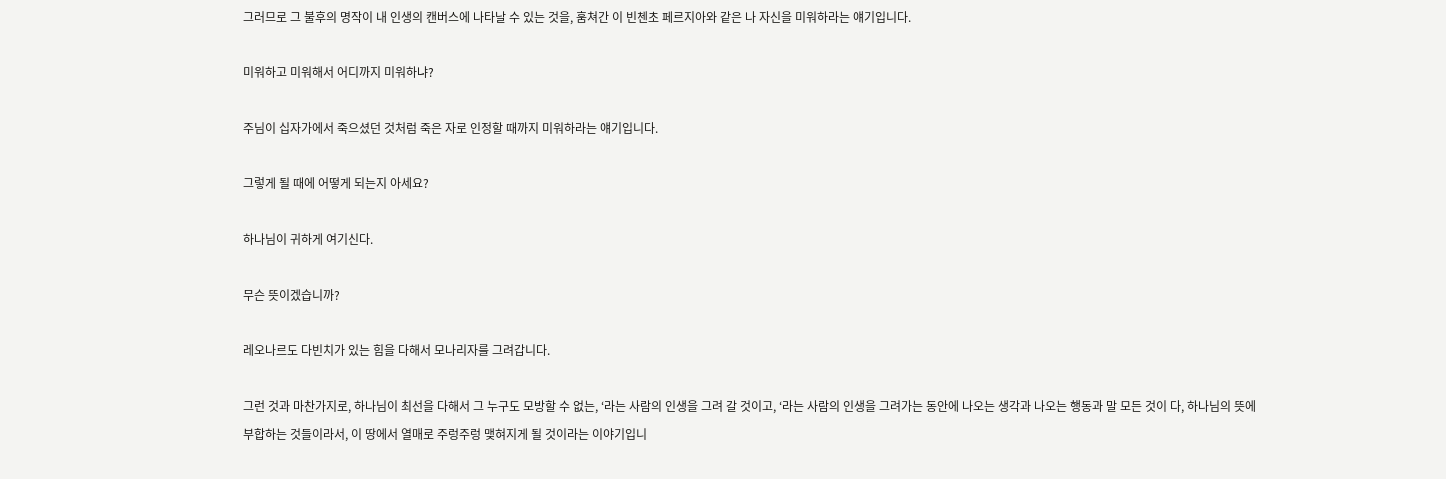그러므로 그 불후의 명작이 내 인생의 캔버스에 나타날 수 있는 것을, 훔쳐간 이 빈첸초 페르지아와 같은 나 자신을 미워하라는 얘기입니다.

미워하고 미워해서 어디까지 미워하냐?

주님이 십자가에서 죽으셨던 것처럼 죽은 자로 인정할 때까지 미워하라는 얘기입니다.

그렇게 될 때에 어떻게 되는지 아세요?

하나님이 귀하게 여기신다.

무슨 뜻이겠습니까?

레오나르도 다빈치가 있는 힘을 다해서 모나리자를 그려갑니다.

그런 것과 마찬가지로, 하나님이 최선을 다해서 그 누구도 모방할 수 없는, ‘라는 사람의 인생을 그려 갈 것이고, ‘라는 사람의 인생을 그려가는 동안에 나오는 생각과 나오는 행동과 말 모든 것이 다, 하나님의 뜻에 부합하는 것들이라서, 이 땅에서 열매로 주렁주렁 맺혀지게 될 것이라는 이야기입니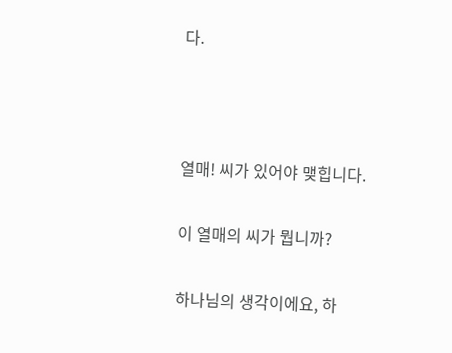다.



열매! 씨가 있어야 맺힙니다.

이 열매의 씨가 뭡니까?

하나님의 생각이에요, 하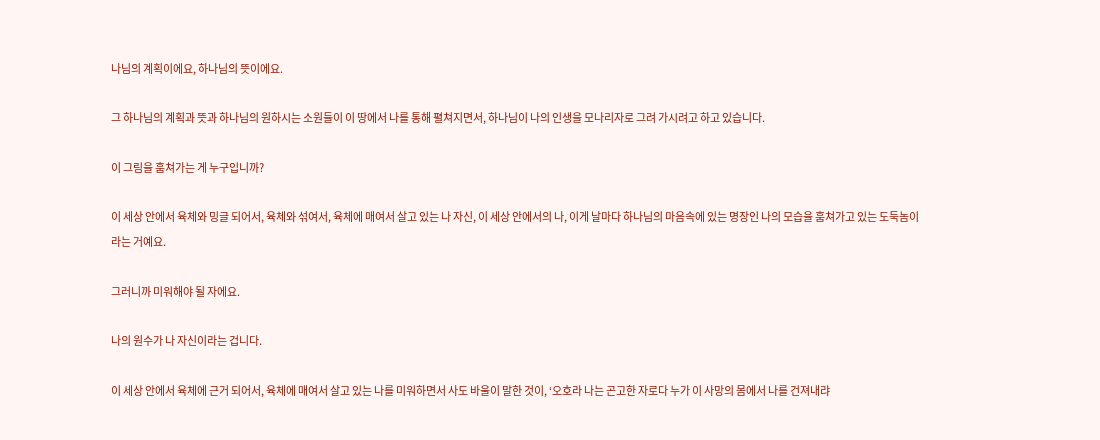나님의 계획이에요, 하나님의 뜻이에요.

그 하나님의 계획과 뜻과 하나님의 원하시는 소원들이 이 땅에서 나를 통해 펼쳐지면서, 하나님이 나의 인생을 모나리자로 그려 가시려고 하고 있습니다.

이 그림을 훔쳐가는 게 누구입니까?

이 세상 안에서 육체와 밍글 되어서, 육체와 섞여서, 육체에 매여서 살고 있는 나 자신, 이 세상 안에서의 나, 이게 날마다 하나님의 마음속에 있는 명장인 나의 모습을 훔쳐가고 있는 도둑놈이라는 거예요.

그러니까 미워해야 될 자에요.

나의 원수가 나 자신이라는 겁니다.

이 세상 안에서 육체에 근거 되어서, 육체에 매여서 살고 있는 나를 미워하면서 사도 바울이 말한 것이, ‘오호라 나는 곤고한 자로다 누가 이 사망의 몸에서 나를 건져내랴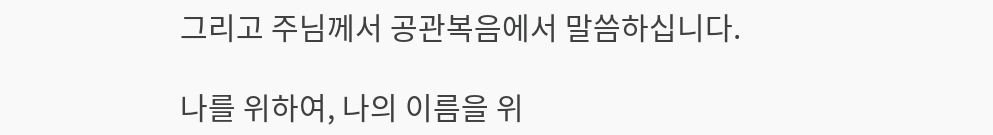그리고 주님께서 공관복음에서 말씀하십니다.

나를 위하여, 나의 이름을 위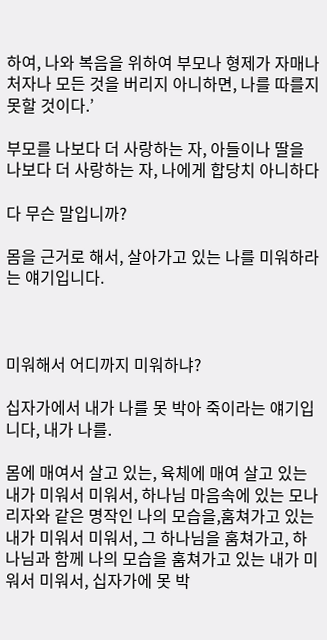하여, 나와 복음을 위하여 부모나 형제가 자매나 처자나 모든 것을 버리지 아니하면, 나를 따를지 못할 것이다.’

부모를 나보다 더 사랑하는 자, 아들이나 딸을 나보다 더 사랑하는 자, 나에게 합당치 아니하다

다 무슨 말입니까?

몸을 근거로 해서, 살아가고 있는 나를 미워하라는 얘기입니다.



미워해서 어디까지 미워하냐?

십자가에서 내가 나를 못 박아 죽이라는 얘기입니다, 내가 나를.

몸에 매여서 살고 있는, 육체에 매여 살고 있는 내가 미워서 미워서, 하나님 마음속에 있는 모나리자와 같은 명작인 나의 모습을,훔쳐가고 있는 내가 미워서 미워서, 그 하나님을 훔쳐가고, 하나님과 함께 나의 모습을 훔쳐가고 있는 내가 미워서 미워서, 십자가에 못 박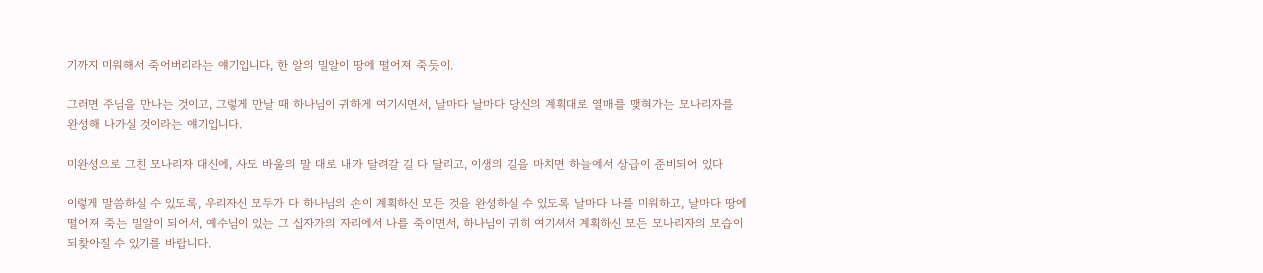기까지 미워해서 죽어버리라는 얘기입니다, 한 알의 밀알이 땅에 떨어져 죽듯이.

그러면 주님을 만나는 것이고, 그렇게 만날 때 하나님이 귀하게 여기시면서, 날마다 날마다 당신의 계획대로 열매를 맺혀가는 모나리자를 완성해 나가실 것이라는 얘기입니다.

미완성으로 그친 모나리자 대신에, 사도 바울의 말 대로 내가 달려갈 길 다 달리고, 이생의 길을 마치면 하늘에서 상급이 준비되어 있다

이렇게 말씀하실 수 있도록, 우리자신 모두가 다 하나님의 손이 계획하신 모든 것을 완성하실 수 있도록 날마다 나를 미워하고, 날마다 땅에 떨어져 죽는 밀알이 되어서, 예수님이 있는 그 십자가의 자리에서 나를 죽이면서, 하나님이 귀히 여기셔서 계획하신 모든 모나리자의 모습이 되찾아질 수 있기를 바랍니다.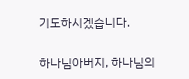기도하시겠습니다.

하나님아버지, 하나님의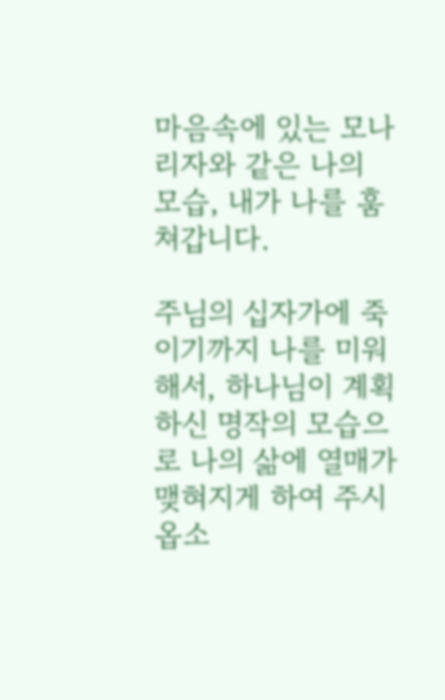마음속에 있는 모나리자와 같은 나의 모습, 내가 나를 훔쳐갑니다.

주님의 십자가에 죽이기까지 나를 미워해서, 하나님이 계획하신 명작의 모습으로 나의 삶에 열매가 맺혀지게 하여 주시옵소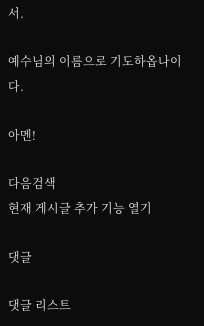서.

예수님의 이름으로 기도하옵나이다.

아멘!

다음검색
현재 게시글 추가 기능 열기

댓글

댓글 리스트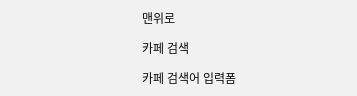맨위로

카페 검색

카페 검색어 입력폼